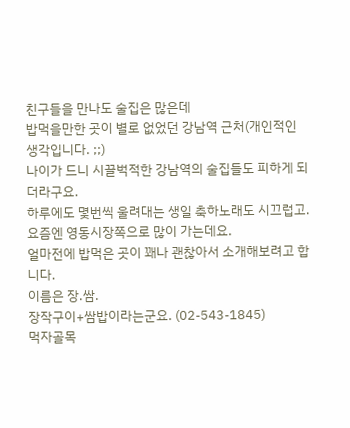친구들을 만나도 술집은 많은데
밥먹을만한 곳이 별로 없었던 강남역 근처(개인적인 생각입니다. ;;)
나이가 드니 시끌벅적한 강남역의 술집들도 피하게 되더라구요.
하루에도 몇번씩 울려대는 생일 축하노래도 시끄럽고.
요즘엔 영동시장쪽으로 많이 가는데요.
얼마전에 밥먹은 곳이 꽤나 괜찮아서 소개해보려고 합니다.
이름은 장.쌈.
장작구이+쌈밥이라는군요. (02-543-1845)
먹자골목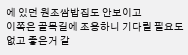에 있던 원조쌈밥집도 안보이고
이쪽은 골목길에 조용하니 기다릴 필요도 없고 좋은거 같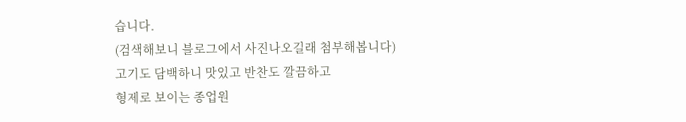습니다.
(검색해보니 블로그에서 사진나오길래 첨부해봅니다)
고기도 담백하니 맛있고 반찬도 깔끔하고
형제로 보이는 종업원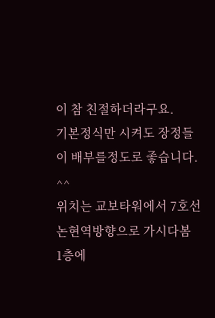이 참 친절하더라구요.
기본정식만 시켜도 장정들이 배부를정도로 좋습니다. ^^
위치는 교보타워에서 7호선 논현역방향으로 가시다봄
1층에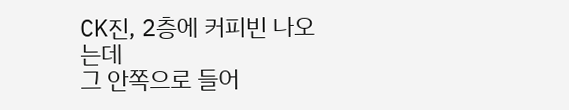CK진, 2층에 커피빈 나오는데
그 안쪽으로 들어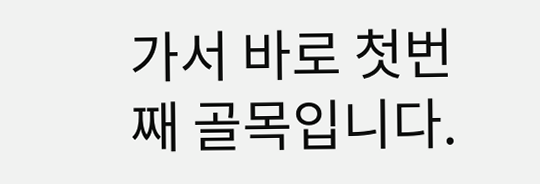가서 바로 첫번째 골목입니다.